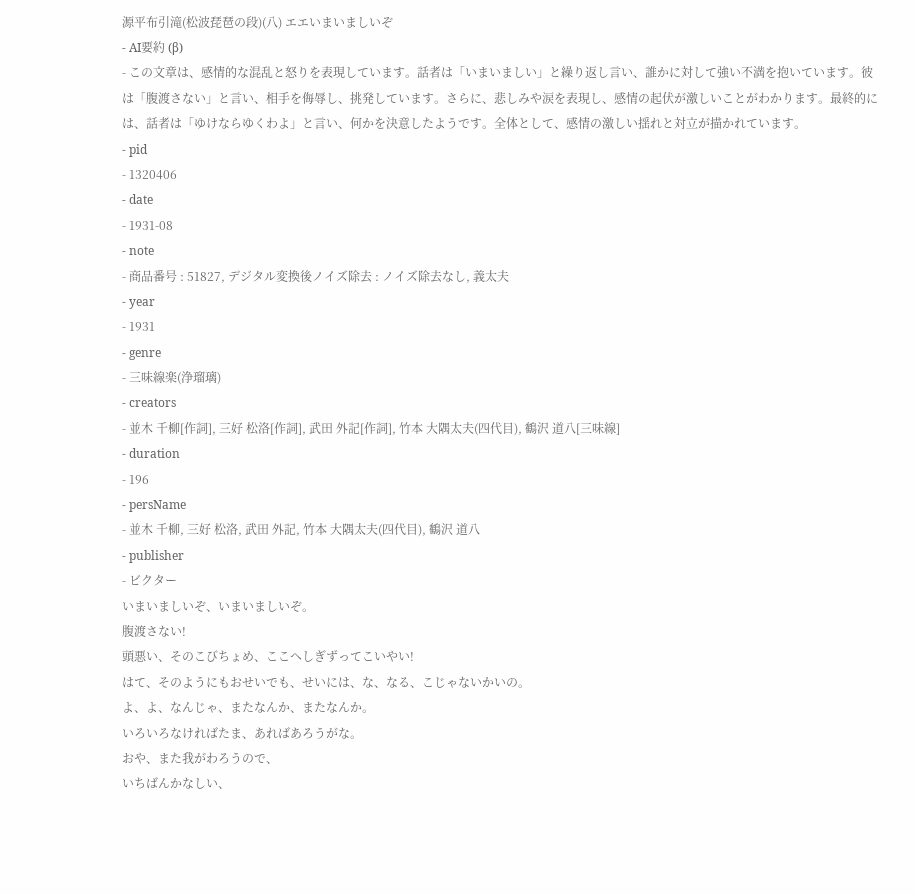源平布引滝(松波琵琶の段)(八) エエいまいましいぞ
- AI要約 (β)
- この文章は、感情的な混乱と怒りを表現しています。話者は「いまいましい」と繰り返し言い、誰かに対して強い不満を抱いています。彼は「腹渡さない」と言い、相手を侮辱し、挑発しています。さらに、悲しみや涙を表現し、感情の起伏が激しいことがわかります。最終的には、話者は「ゆけならゆくわよ」と言い、何かを決意したようです。全体として、感情の激しい揺れと対立が描かれています。
- pid
- 1320406
- date
- 1931-08
- note
- 商品番号 : 51827, デジタル変換後ノイズ除去 : ノイズ除去なし, 義太夫
- year
- 1931
- genre
- 三味線楽(浄瑠璃)
- creators
- 並木 千柳[作詞], 三好 松洛[作詞], 武田 外記[作詞], 竹本 大隅太夫(四代目), 鶴沢 道八[三味線]
- duration
- 196
- persName
- 並木 千柳, 三好 松洛, 武田 外記, 竹本 大隅太夫(四代目), 鶴沢 道八
- publisher
- ビクター
いまいましいぞ、いまいましいぞ。
腹渡さない!
頭悪い、そのこびちょめ、ここへしぎずってこいやい!
はて、そのようにもおせいでも、せいには、な、なる、こじゃないかいの。
よ、よ、なんじゃ、またなんか、またなんか。
いろいろなければたま、あればあろうがな。
おや、また我がわろうので、
いちばんかなしい、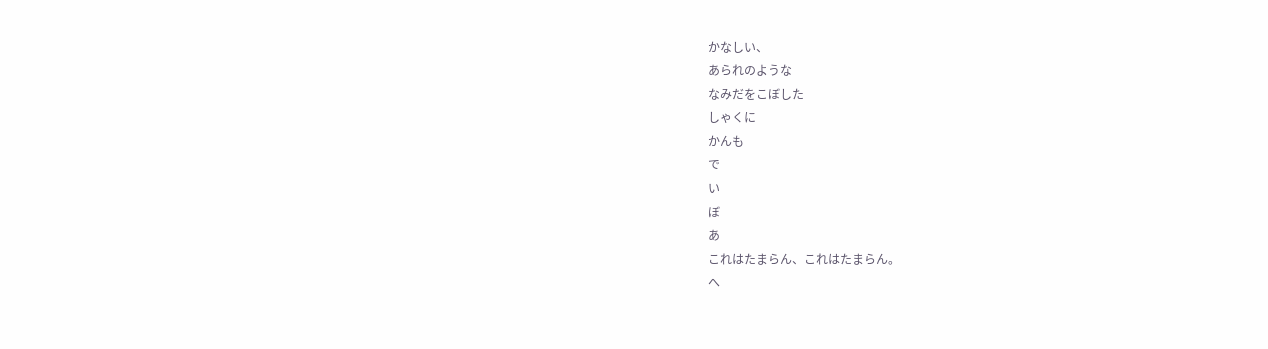かなしい、
あられのような
なみだをこぼした
しゃくに
かんも
で
い
ぼ
あ
これはたまらん、これはたまらん。
へ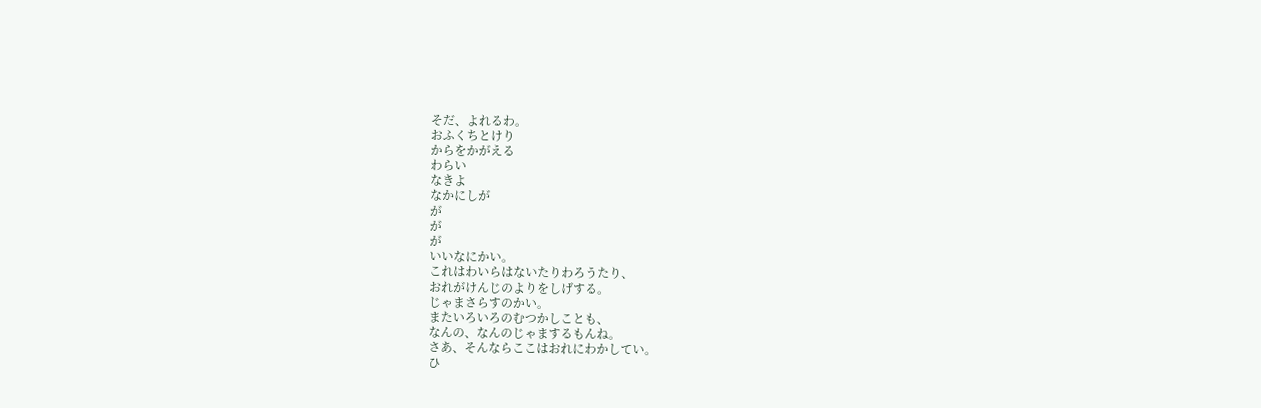そだ、よれるわ。
おふくちとけり
からをかがえる
わらい
なきよ
なかにしが
が
が
が
いいなにかい。
これはわいらはないたりわろうたり、
おれがけんじのよりをしげする。
じゃまさらすのかい。
またいろいろのむつかしことも、
なんの、なんのじゃまするもんね。
さあ、そんならここはおれにわかしてい。
ひ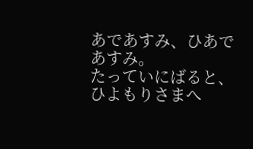あであすみ、ひあであすみ。
たっていにばると、
ひよもりさまへ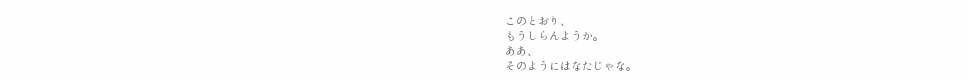このとおり、
もうしらんようか。
ああ、
そのようにはなたじゃな。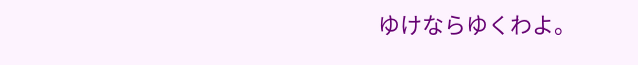ゆけならゆくわよ。